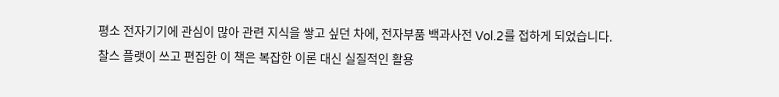평소 전자기기에 관심이 많아 관련 지식을 쌓고 싶던 차에, 전자부품 백과사전 Vol.2를 접하게 되었습니다.
찰스 플랫이 쓰고 편집한 이 책은 복잡한 이론 대신 실질적인 활용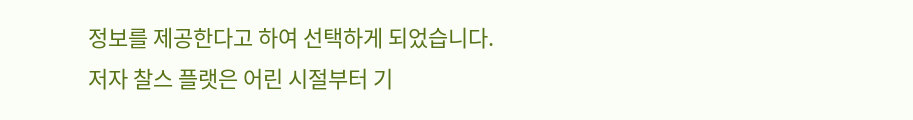정보를 제공한다고 하여 선택하게 되었습니다.
저자 찰스 플랫은 어린 시절부터 기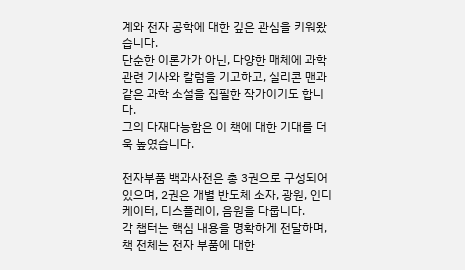계와 전자 공학에 대한 깊은 관심을 키워왔습니다.
단순한 이론가가 아닌, 다양한 매체에 과학 관련 기사와 칼럼을 기고하고, 실리콘 맨과 같은 과학 소설을 집필한 작가이기도 합니다.
그의 다재다능함은 이 책에 대한 기대를 더욱 높였습니다.

전자부품 백과사전은 총 3권으로 구성되어 있으며, 2권은 개별 반도체 소자, 광원, 인디케이터, 디스플레이, 음원을 다룹니다.
각 챕터는 핵심 내용을 명확하게 전달하며, 책 전체는 전자 부품에 대한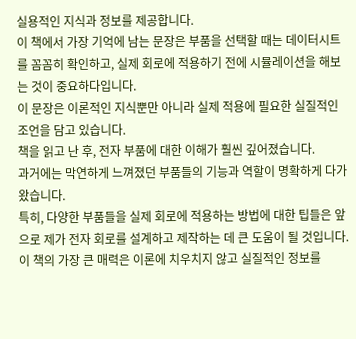실용적인 지식과 정보를 제공합니다.
이 책에서 가장 기억에 남는 문장은 부품을 선택할 때는 데이터시트를 꼼꼼히 확인하고, 실제 회로에 적용하기 전에 시뮬레이션을 해보는 것이 중요하다입니다.
이 문장은 이론적인 지식뿐만 아니라 실제 적용에 필요한 실질적인 조언을 담고 있습니다.
책을 읽고 난 후, 전자 부품에 대한 이해가 훨씬 깊어졌습니다.
과거에는 막연하게 느껴졌던 부품들의 기능과 역할이 명확하게 다가왔습니다.
특히, 다양한 부품들을 실제 회로에 적용하는 방법에 대한 팁들은 앞으로 제가 전자 회로를 설계하고 제작하는 데 큰 도움이 될 것입니다.
이 책의 가장 큰 매력은 이론에 치우치지 않고 실질적인 정보를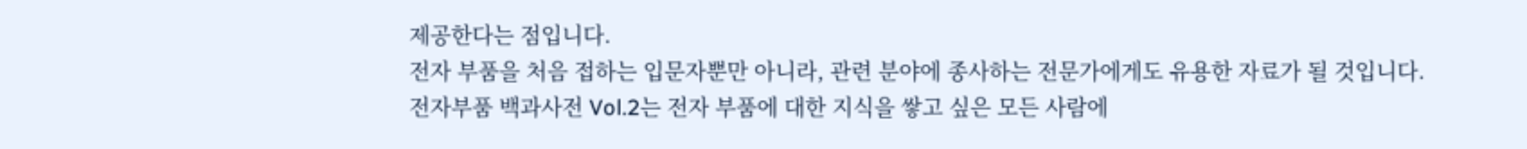제공한다는 점입니다.
전자 부품을 처음 접하는 입문자뿐만 아니라, 관련 분야에 종사하는 전문가에게도 유용한 자료가 될 것입니다.
전자부품 백과사전 Vol.2는 전자 부품에 대한 지식을 쌓고 싶은 모든 사람에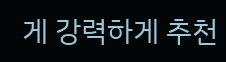게 강력하게 추천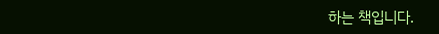하는 책입니다.